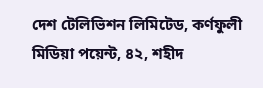দেশ টেলিভিশন লিমিটেড, কর্ণফুলী মিডিয়া পয়েন্ট, ৪২, শহীদ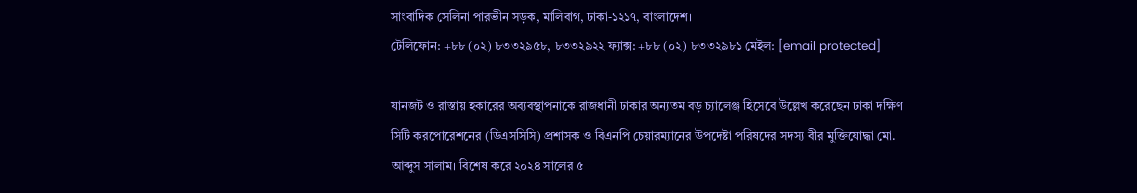সাংবাদিক সেলিনা পারভীন সড়ক, মালিবাগ, ঢাকা-১২১৭, বাংলাদেশ।
টেলিফোন: +৮৮ (০২) ৮৩৩২৯৫৮, ৮৩৩২৯২২ ফ্যাক্স: +৮৮ (০২) ৮৩৩২৯৮১ মেইল: [email protected]

যানজট ও রাস্তায় হকারের অব্যবস্থাপনাকে রাজধানী ঢাকার অন্যতম বড় চ্যালেঞ্জ হিসেবে উল্লেখ করেছেন ঢাকা দক্ষিণ সিটি করপোরেশনের (ডিএসসিসি) প্রশাসক ও বিএনপি চেয়ারম্যানের উপদেষ্টা পরিষদের সদস্য বীর মুক্তিযোদ্ধা মো. আব্দুস সালাম। বিশেষ করে ২০২৪ সালের ৫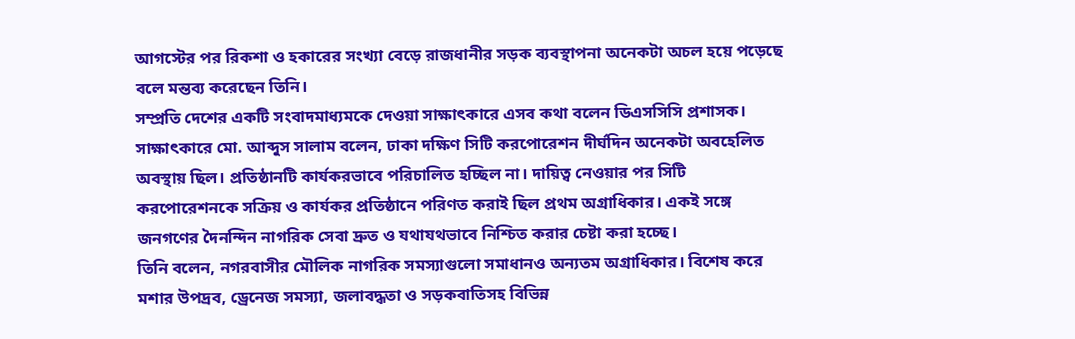আগস্টের পর রিকশা ও হকারের সংখ্যা বেড়ে রাজধানীর সড়ক ব্যবস্থাপনা অনেকটা অচল হয়ে পড়েছে বলে মন্তব্য করেছেন তিনি।
সম্প্রতি দেশের একটি সংবাদমাধ্যমকে দেওয়া সাক্ষাৎকারে এসব কথা বলেন ডিএসসিসি প্রশাসক।
সাক্ষাৎকারে মো. আব্দুস সালাম বলেন, ঢাকা দক্ষিণ সিটি করপোরেশন দীর্ঘদিন অনেকটা অবহেলিত অবস্থায় ছিল। প্রতিষ্ঠানটি কার্যকরভাবে পরিচালিত হচ্ছিল না। দায়িত্ব নেওয়ার পর সিটি করপোরেশনকে সক্রিয় ও কার্যকর প্রতিষ্ঠানে পরিণত করাই ছিল প্রথম অগ্রাধিকার। একই সঙ্গে জনগণের দৈনন্দিন নাগরিক সেবা দ্রুত ও যথাযথভাবে নিশ্চিত করার চেষ্টা করা হচ্ছে।
তিনি বলেন, নগরবাসীর মৌলিক নাগরিক সমস্যাগুলো সমাধানও অন্যতম অগ্রাধিকার। বিশেষ করে মশার উপদ্রব, ড্রেনেজ সমস্যা, জলাবদ্ধতা ও সড়কবাতিসহ বিভিন্ন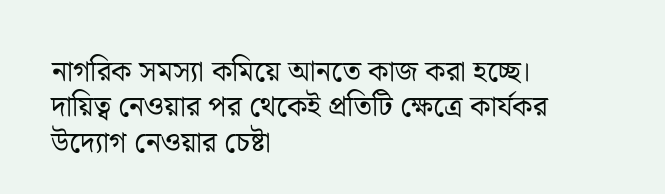নাগরিক সমস্যা কমিয়ে আনতে কাজ করা হচ্ছে। দায়িত্ব নেওয়ার পর থেকেই প্রতিটি ক্ষেত্রে কার্যকর উদ্যোগ নেওয়ার চেষ্টা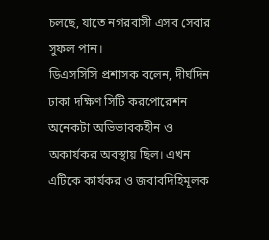চলছে, যাতে নগরবাসী এসব সেবার সুফল পান।
ডিএসসিসি প্রশাসক বলেন, দীর্ঘদিন ঢাকা দক্ষিণ সিটি করপোরেশন অনেকটা অভিভাবকহীন ও অকার্যকর অবস্থায় ছিল। এখন এটিকে কার্যকর ও জবাবদিহিমূলক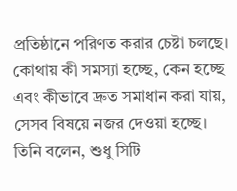প্রতিষ্ঠানে পরিণত করার চেষ্টা চলছে। কোথায় কী সমস্যা হচ্ছে, কেন হচ্ছে এবং কীভাবে দ্রুত সমাধান করা যায়, সেসব বিষয়ে নজর দেওয়া হচ্ছে।
তিনি বলেন, শুধু সিটি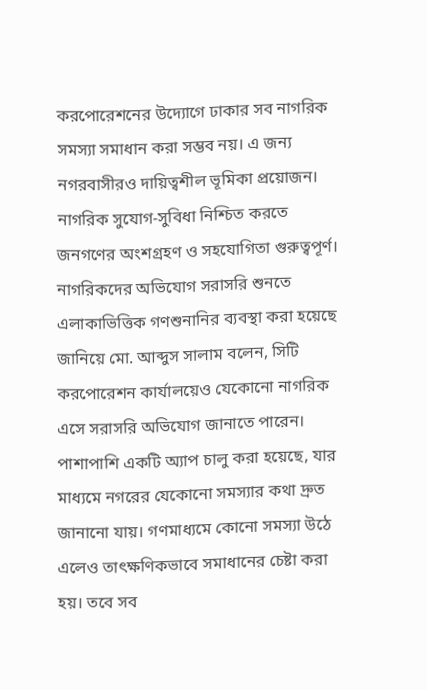করপোরেশনের উদ্যোগে ঢাকার সব নাগরিক সমস্যা সমাধান করা সম্ভব নয়। এ জন্য নগরবাসীরও দায়িত্বশীল ভূমিকা প্রয়োজন। নাগরিক সুযোগ-সুবিধা নিশ্চিত করতে জনগণের অংশগ্রহণ ও সহযোগিতা গুরুত্বপূর্ণ।
নাগরিকদের অভিযোগ সরাসরি শুনতে এলাকাভিত্তিক গণশুনানির ব্যবস্থা করা হয়েছে জানিয়ে মো. আব্দুস সালাম বলেন, সিটি করপোরেশন কার্যালয়েও যেকোনো নাগরিক এসে সরাসরি অভিযোগ জানাতে পারেন। পাশাপাশি একটি অ্যাপ চালু করা হয়েছে, যার মাধ্যমে নগরের যেকোনো সমস্যার কথা দ্রুত জানানো যায়। গণমাধ্যমে কোনো সমস্যা উঠে এলেও তাৎক্ষণিকভাবে সমাধানের চেষ্টা করা হয়। তবে সব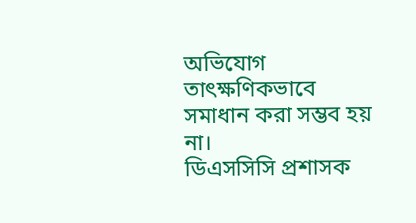অভিযোগ তাৎক্ষণিকভাবে সমাধান করা সম্ভব হয় না।
ডিএসসিসি প্রশাসক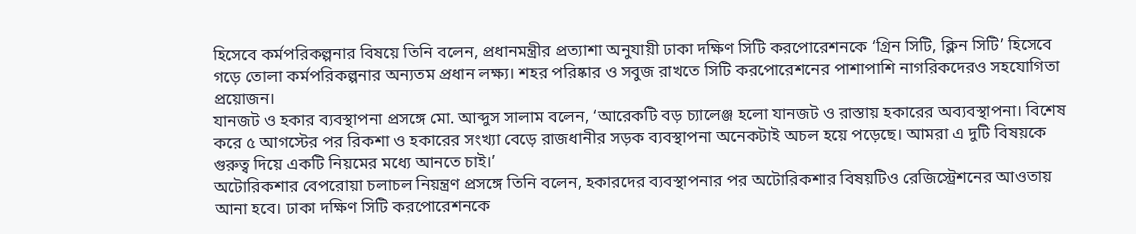হিসেবে কর্মপরিকল্পনার বিষয়ে তিনি বলেন, প্রধানমন্ত্রীর প্রত্যাশা অনুযায়ী ঢাকা দক্ষিণ সিটি করপোরেশনকে ‘গ্রিন সিটি, ক্লিন সিটি’ হিসেবে গড়ে তোলা কর্মপরিকল্পনার অন্যতম প্রধান লক্ষ্য। শহর পরিষ্কার ও সবুজ রাখতে সিটি করপোরেশনের পাশাপাশি নাগরিকদেরও সহযোগিতা প্রয়োজন।
যানজট ও হকার ব্যবস্থাপনা প্রসঙ্গে মো. আব্দুস সালাম বলেন, ‘আরেকটি বড় চ্যালেঞ্জ হলো যানজট ও রাস্তায় হকারের অব্যবস্থাপনা। বিশেষ করে ৫ আগস্টের পর রিকশা ও হকারের সংখ্যা বেড়ে রাজধানীর সড়ক ব্যবস্থাপনা অনেকটাই অচল হয়ে পড়েছে। আমরা এ দুটি বিষয়কে গুরুত্ব দিয়ে একটি নিয়মের মধ্যে আনতে চাই।’
অটোরিকশার বেপরোয়া চলাচল নিয়ন্ত্রণ প্রসঙ্গে তিনি বলেন, হকারদের ব্যবস্থাপনার পর অটোরিকশার বিষয়টিও রেজিস্ট্রেশনের আওতায় আনা হবে। ঢাকা দক্ষিণ সিটি করপোরেশনকে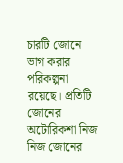চারটি জোনে ভাগ করার পরিকল্পনা রয়েছে। প্রতিটি জোনের অটোরিকশা নিজ নিজ জোনের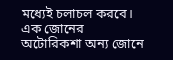মধ্যেই চলাচল করবে। এক জোনের অটোরিকশা অন্য জোনে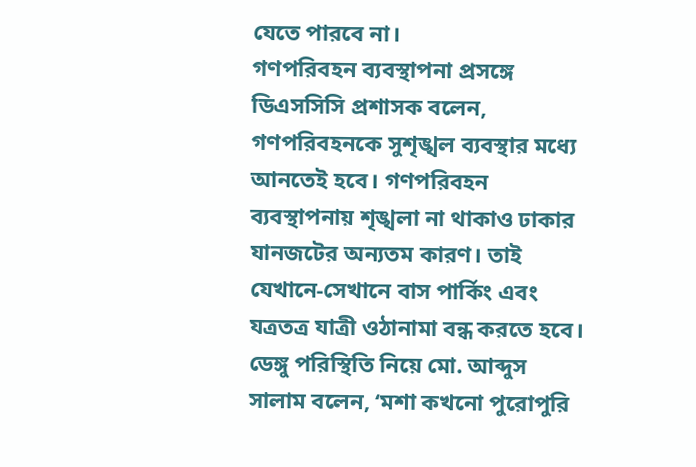যেতে পারবে না।
গণপরিবহন ব্যবস্থাপনা প্রসঙ্গে ডিএসসিসি প্রশাসক বলেন, গণপরিবহনকে সুশৃঙ্খল ব্যবস্থার মধ্যে আনতেই হবে। গণপরিবহন ব্যবস্থাপনায় শৃঙ্খলা না থাকাও ঢাকার যানজটের অন্যতম কারণ। তাই যেখানে-সেখানে বাস পার্কিং এবং যত্রতত্র যাত্রী ওঠানামা বন্ধ করতে হবে।
ডেঙ্গু পরিস্থিতি নিয়ে মো. আব্দুস সালাম বলেন, ‘মশা কখনো পুরোপুরি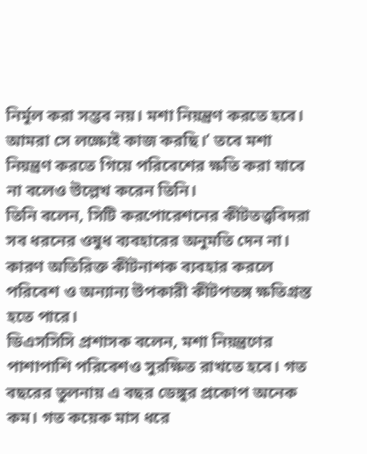নির্মূল করা সম্ভব নয়। মশা নিয়ন্ত্রণ করতে হবে। আমরা সে লক্ষ্যেই কাজ করছি।’ তবে মশা নিয়ন্ত্রণ করতে গিয়ে পরিবেশের ক্ষতি করা যাবে না বলেও উল্লেখ করেন তিনি।
তিনি বলেন, সিটি করপোরেশনের কীটতত্ত্ববিদরা সব ধরনের ওষুধ ব্যবহারের অনুমতি দেন না। কারণ অতিরিক্ত কীটনাশক ব্যবহার করলে পরিবেশ ও অন্যান্য উপকারী কীটপতঙ্গ ক্ষতিগ্রস্ত হতে পারে।
ডিএসসিসি প্রশাসক বলেন, মশা নিয়ন্ত্রণের পাশাপাশি পরিবেশও সুরক্ষিত রাখতে হবে। গত বছরের তুলনায় এ বছর ডেঙ্গুর প্রকোপ অনেক কম। গত কয়েক মাস ধরে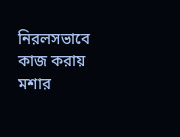নিরলসভাবে কাজ করায় মশার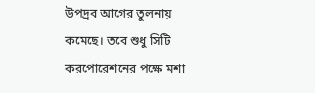উপদ্রব আগের তুলনায় কমেছে। তবে শুধু সিটি করপোরেশনের পক্ষে মশা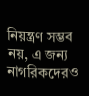নিয়ন্ত্রণ সম্ভব নয়, এ জন্য নাগরিকদেরও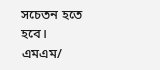সচেতন হতে হবে।
এমএম/